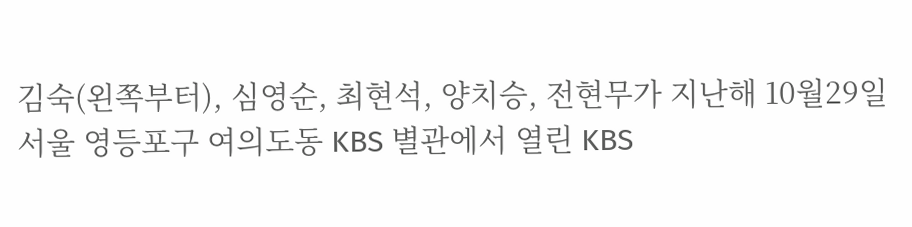김숙(왼쪽부터), 심영순, 최현석, 양치승, 전현무가 지난해 10월29일 서울 영등포구 여의도동 KBS 별관에서 열린 KBS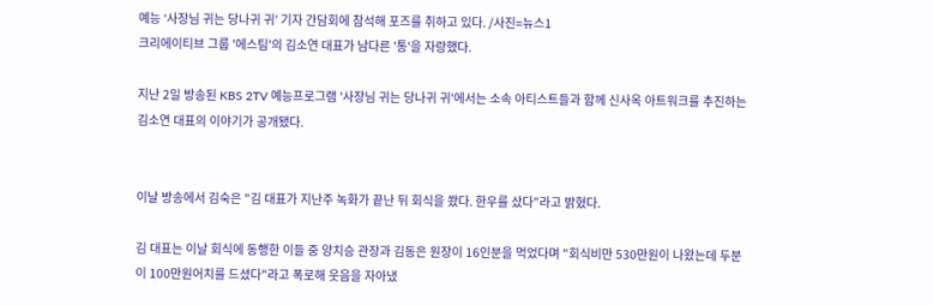예능 ‘사장님 귀는 당나귀 귀’ 기자 간담회에 참석해 포즈를 취하고 있다. /사진=뉴스1
크리에이티브 그룹 '에스팀'의 김소연 대표가 남다른 '통'을 자랑했다.

지난 2일 방송된 KBS 2TV 예능프로그램 '사장님 귀는 당나귀 귀'에서는 소속 아티스트들과 함께 신사옥 아트워크를 추진하는 김소연 대표의 이야기가 공개됐다.


이날 방송에서 김숙은 "김 대표가 지난주 녹화가 끝난 뒤 회식을 쐈다. 한우를 샀다"라고 밝혔다.

김 대표는 이날 회식에 동행한 이들 중 양치승 관장과 김동은 원장이 16인분을 먹었다며 "회식비만 530만원이 나왔는데 두분이 100만원어치를 드셨다"라고 폭로해 웃음을 자아냈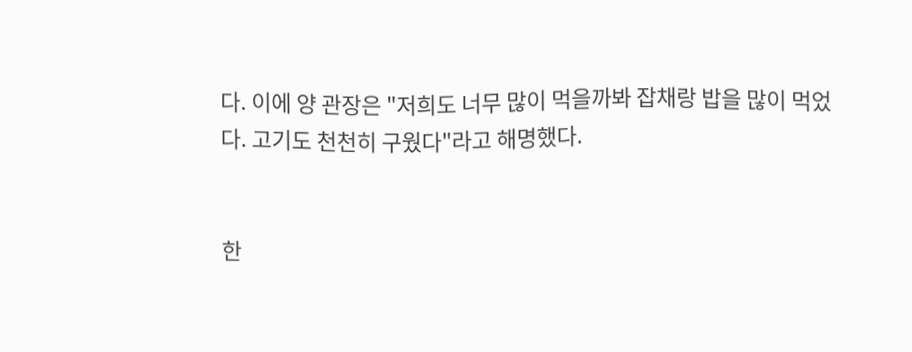다. 이에 양 관장은 "저희도 너무 많이 먹을까봐 잡채랑 밥을 많이 먹었다. 고기도 천천히 구웠다"라고 해명했다.


한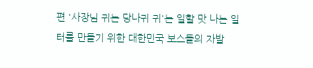편 '사장님 귀는 당나귀 귀'는 일할 맛 나는 일터를 만들기 위한 대한민국 보스들의 자발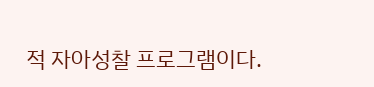적 자아성찰 프로그램이다.